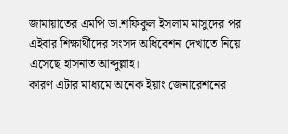জামায়াতের এমপি ডা.শফিকুল ইসলাম মাসুদের পর এইবার শিক্ষার্থীদের সংসদ অধিবেশন দেখাতে নিয়ে এসেছে হাসনাত আব্দুল্লাহ।
কারণ এটার মাধ্যমে অনেক ইয়াং জেনারেশনের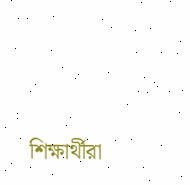শিক্ষার্থীরা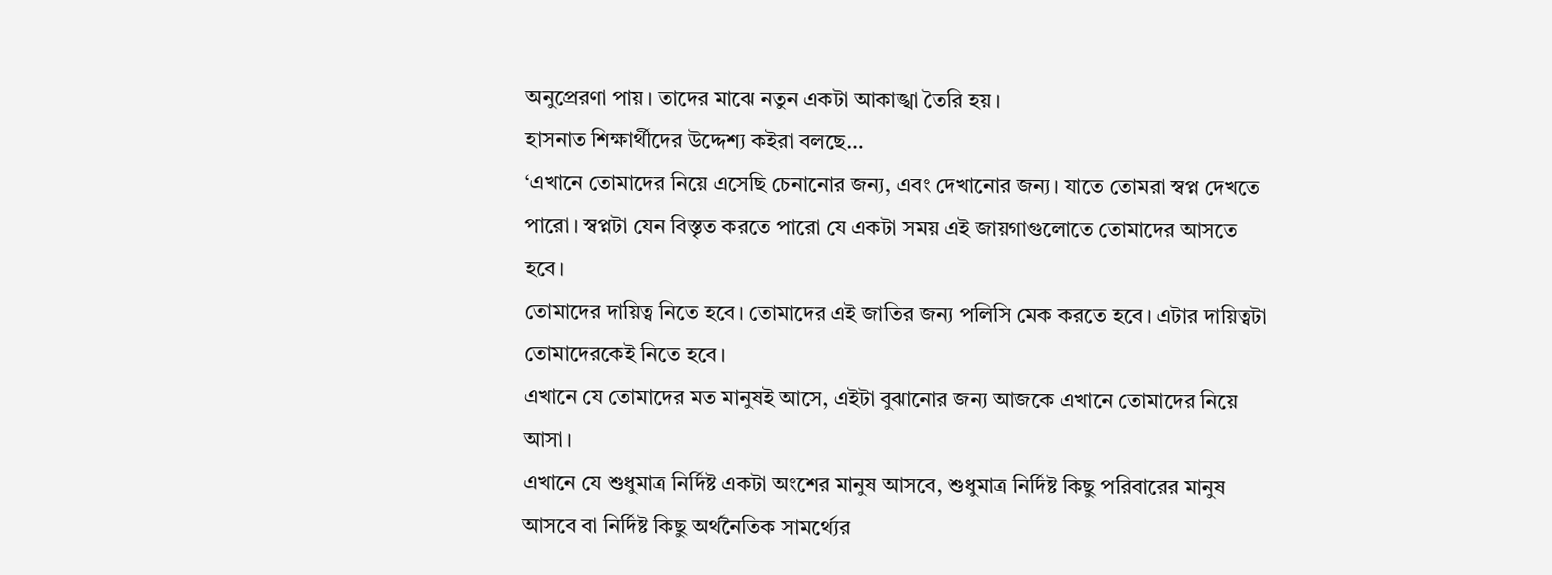অনুপ্রেরণা পায়। তাদের মাঝে নতুন একটা আকাঙ্খা তৈরি হয়।
হাসনাত শিক্ষার্থীদের উদ্দেশ্য কইরা বলছে…
‘এখানে তোমাদের নিয়ে এসেছি চেনানোর জন্য, এবং দেখানোর জন্য। যাতে তোমরা স্বপ্ন দেখতে পারো। স্বপ্নটা যেন বিস্তৃত করতে পারো যে একটা সময় এই জায়গাগুলোতে তোমাদের আসতে হবে।
তোমাদের দায়িত্ব নিতে হবে। তোমাদের এই জাতির জন্য পলিসি মেক করতে হবে। এটার দায়িত্বটা তোমাদেরকেই নিতে হবে।
এখানে যে তোমাদের মত মানুষই আসে, এইটা বুঝানোর জন্য আজকে এখানে তোমাদের নিয়ে আসা।
এখানে যে শুধুমাত্র নির্দিষ্ট একটা অংশের মানুষ আসবে, শুধুমাত্র নির্দিষ্ট কিছু পরিবারের মানুষ আসবে বা নির্দিষ্ট কিছু অর্থনৈতিক সামর্থ্যের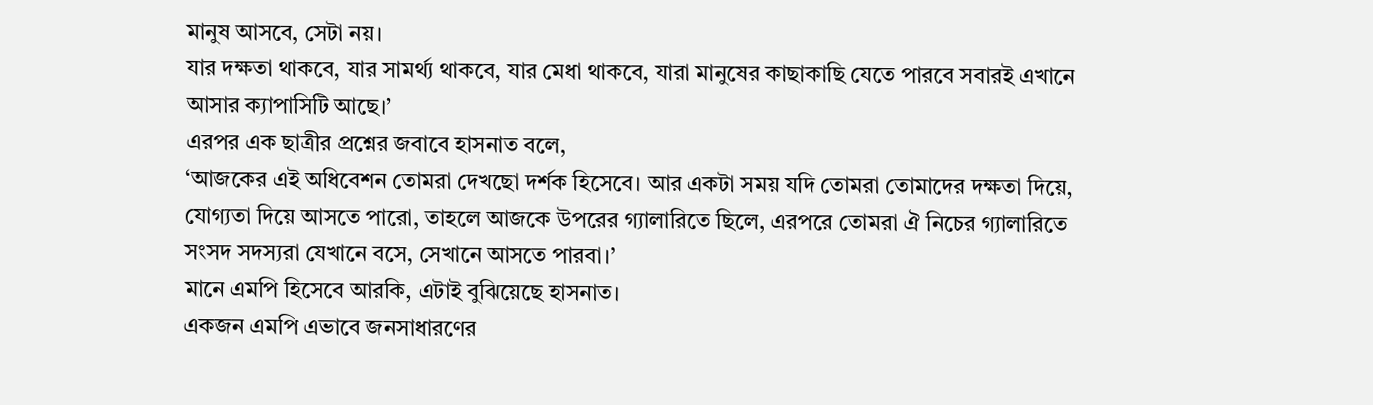মানুষ আসবে, সেটা নয়।
যার দক্ষতা থাকবে, যার সামর্থ্য থাকবে, যার মেধা থাকবে, যারা মানুষের কাছাকাছি যেতে পারবে সবারই এখানে আসার ক্যাপাসিটি আছে।’
এরপর এক ছাত্রীর প্রশ্নের জবাবে হাসনাত বলে,
‘আজকের এই অধিবেশন তোমরা দেখছো দর্শক হিসেবে। আর একটা সময় যদি তোমরা তোমাদের দক্ষতা দিয়ে, যোগ্যতা দিয়ে আসতে পারো, তাহলে আজকে উপরের গ্যালারিতে ছিলে, এরপরে তোমরা ঐ নিচের গ্যালারিতে সংসদ সদস্যরা যেখানে বসে, সেখানে আসতে পারবা।’
মানে এমপি হিসেবে আরকি, এটাই বুঝিয়েছে হাসনাত।
একজন এমপি এভাবে জনসাধারণের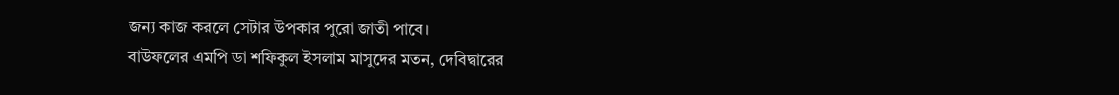জন্য কাজ করলে সেটার উপকার পুরো জাতী পাবে।
বাউফলের এমপি ডা শফিকুল ইসলাম মাসুদের মতন, দেবিদ্বারের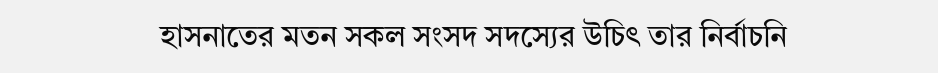হাসনাতের মতন সকল সংসদ সদস্যের উচিৎ তার নির্বাচনি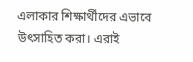এলাকার শিক্ষার্থীদের এভাবে উৎসাহিত করা। এরাই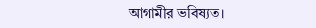আগামীর ভবিষ্যত।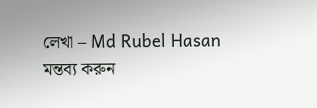লেখা – Md Rubel Hasan
মন্তব্য করুন